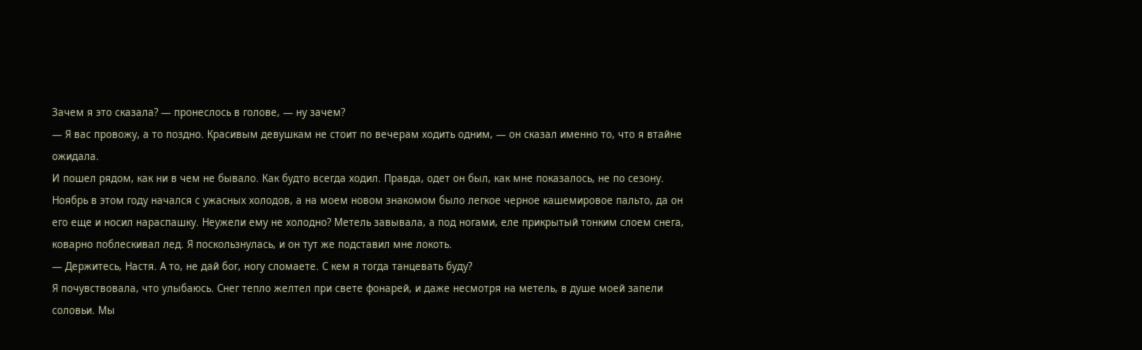Зачем я это сказала? — пронеслось в голове, — ну зачем?
— Я вас провожу, а то поздно. Красивым девушкам не стоит по вечерам ходить одним, — он сказал именно то, что я втайне ожидала.
И пошел рядом, как ни в чем не бывало. Как будто всегда ходил. Правда, одет он был, как мне показалось, не по сезону. Ноябрь в этом году начался с ужасных холодов, а на моем новом знакомом было легкое черное кашемировое пальто, да он его еще и носил нараспашку. Неужели ему не холодно? Метель завывала, а под ногами, еле прикрытый тонким слоем снега, коварно поблескивал лед. Я поскользнулась, и он тут же подставил мне локоть.
— Держитесь, Настя. А то, не дай бог, ногу сломаете. С кем я тогда танцевать буду?
Я почувствовала, что улыбаюсь. Снег тепло желтел при свете фонарей, и даже несмотря на метель, в душе моей запели соловьи. Мы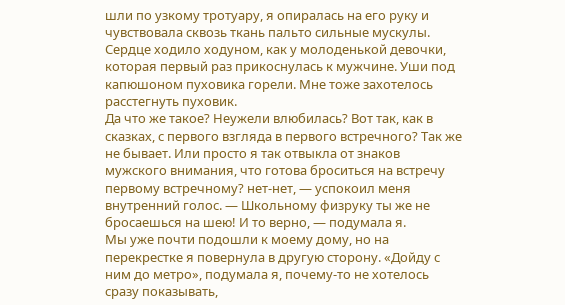шли по узкому тротуару, я опиралась на его руку и чувствовала сквозь ткань пальто сильные мускулы. Сердце ходило ходуном, как у молоденькой девочки, которая первый раз прикоснулась к мужчине. Уши под капюшоном пуховика горели. Мне тоже захотелось расстегнуть пуховик.
Да что же такое? Неужели влюбилась? Вот так, как в сказках, с первого взгляда в первого встречного? Так же не бывает. Или просто я так отвыкла от знаков мужского внимания, что готова броситься на встречу первому встречному? нет-нет, — успокоил меня внутренний голос. — Школьному физруку ты же не бросаешься на шею! И то верно, — подумала я.
Мы уже почти подошли к моему дому, но на перекрестке я повернула в другую сторону. «Дойду с ним до метро», подумала я, почему-то не хотелось сразу показывать,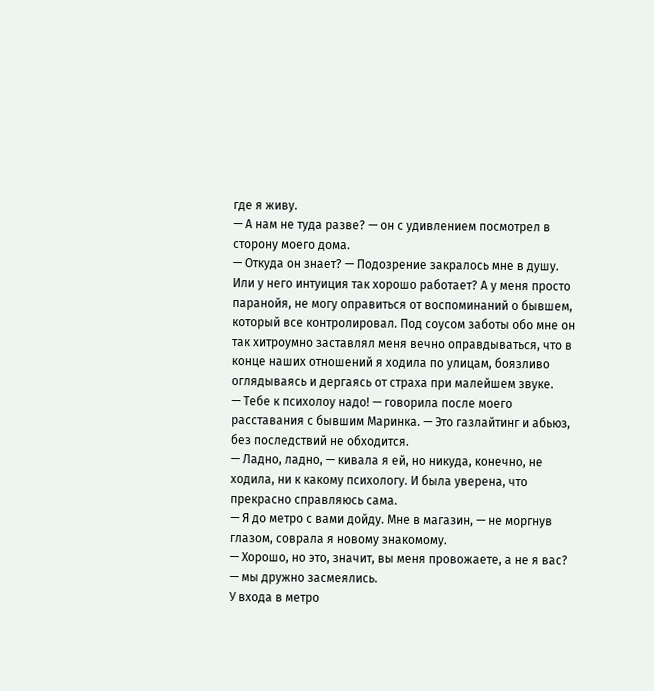где я живу.
— А нам не туда разве? — он с удивлением посмотрел в сторону моего дома.
— Откуда он знает? — Подозрение закралось мне в душу. Или у него интуиция так хорошо работает? А у меня просто паранойя, не могу оправиться от воспоминаний о бывшем, который все контролировал. Под соусом заботы обо мне он так хитроумно заставлял меня вечно оправдываться, что в конце наших отношений я ходила по улицам, боязливо оглядываясь и дергаясь от страха при малейшем звуке.
— Тебе к психолоу надо! — говорила после моего расставания с бывшим Маринка. — Это газлайтинг и абьюз, без последствий не обходится.
— Ладно, ладно, — кивала я ей, но никуда, конечно, не ходила, ни к какому психологу. И была уверена, что прекрасно справляюсь сама.
— Я до метро с вами дойду. Мне в магазин, — не моргнув глазом, соврала я новому знакомому.
— Хорошо, но это, значит, вы меня провожаете, а не я вас? — мы дружно засмеялись.
У входа в метро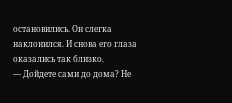остановились. Он слегка наклонился. И снова его глаза оказались так близко.
— Дойдете сами до дома? Не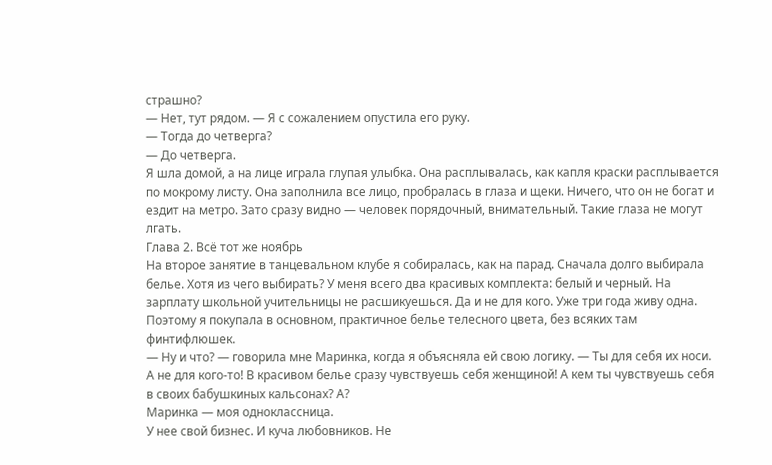страшно?
— Нет, тут рядом. — Я с сожалением опустила его руку.
— Тогда до четверга?
— До четверга.
Я шла домой, а на лице играла глупая улыбка. Она расплывалась, как капля краски расплывается по мокрому листу. Она заполнила все лицо, пробралась в глаза и щеки. Ничего, что он не богат и ездит на метро. Зато сразу видно — человек порядочный, внимательный. Такие глаза не могут лгать.
Глава 2. Всё тот же ноябрь
На второе занятие в танцевальном клубе я собиралась, как на парад. Сначала долго выбирала белье. Хотя из чего выбирать? У меня всего два красивых комплекта: белый и черный. На зарплату школьной учительницы не расшикуешься. Да и не для кого. Уже три года живу одна. Поэтому я покупала в основном, практичное белье телесного цвета, без всяких там финтифлюшек.
— Ну и что? — говорила мне Маринка, когда я объясняла ей свою логику. — Ты для себя их носи. А не для кого-то! В красивом белье сразу чувствуешь себя женщиной! А кем ты чувствуешь себя в своих бабушкиных кальсонах? А?
Маринка — моя одноклассница.
У нее свой бизнес. И куча любовников. Не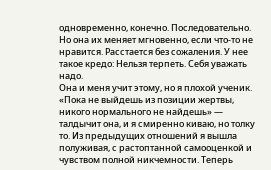одновременно, конечно. Последовательно. Но она их меняет мгновенно, если что-то не нравится. Расстается без сожаления. У нее такое кредо: Нельзя терпеть. Себя уважать надо.
Она и меня учит этому, но я плохой ученик. «Пока не выйдешь из позиции жертвы, никого нормального не найдешь» — талдычит она, и я смиренно киваю, но толку то. Из предыдущих отношений я вышла полуживая, с растоптанной самооценкой и чувством полной никчемности. Теперь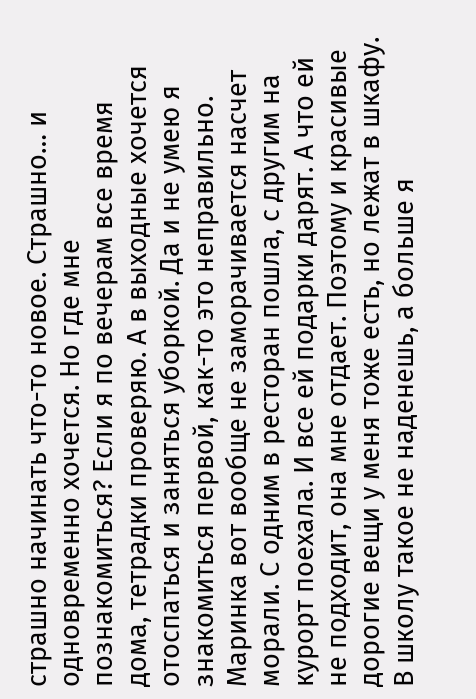страшно начинать что-то новое. Страшно… и одновременно хочется. Но где мне познакомиться? Если я по вечерам все время дома, тетрадки проверяю. А в выходные хочется отоспаться и заняться уборкой. Да и не умею я знакомиться первой, как-то это неправильно.
Маринка вот вообще не заморачивается насчет морали. С одним в ресторан пошла, с другим на курорт поехала. И все ей подарки дарят. А что ей не подходит, она мне отдает. Поэтому и красивые дорогие вещи у меня тоже есть, но лежат в шкафу. В школу такое не наденешь, а больше я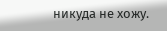никуда не хожу.